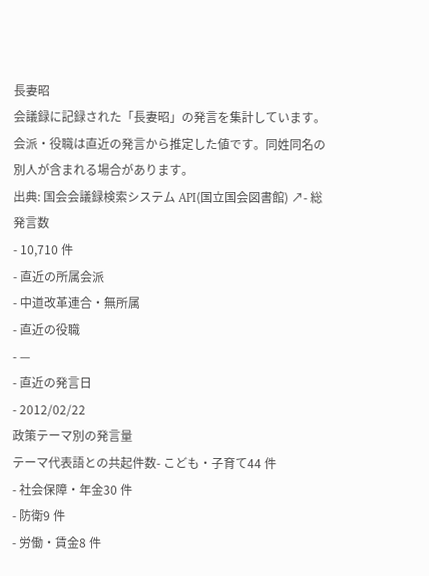長妻昭
会議録に記録された「長妻昭」の発言を集計しています。会派・役職は直近の発言から推定した値です。同姓同名の別人が含まれる場合があります。
出典: 国会会議録検索システム API(国立国会図書館) ↗- 総発言数
- 10,710 件
- 直近の所属会派
- 中道改革連合・無所属
- 直近の役職
- —
- 直近の発言日
- 2012/02/22
政策テーマ別の発言量
テーマ代表語との共起件数- こども・子育て44 件
- 社会保障・年金30 件
- 防衛9 件
- 労働・賃金8 件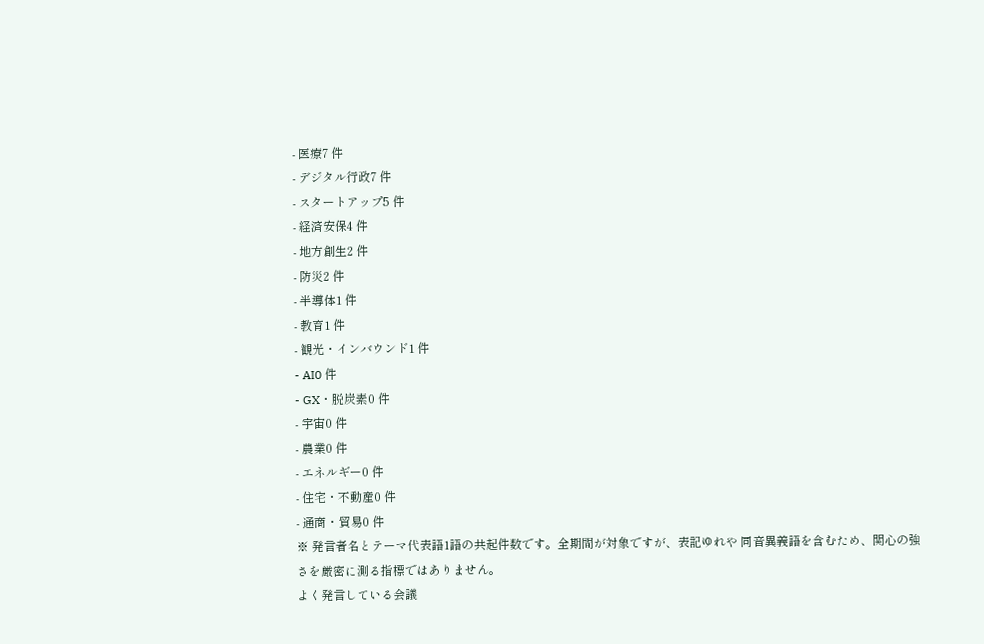- 医療7 件
- デジタル行政7 件
- スタートアップ5 件
- 経済安保4 件
- 地方創生2 件
- 防災2 件
- 半導体1 件
- 教育1 件
- 観光・インバウンド1 件
- AI0 件
- GX・脱炭素0 件
- 宇宙0 件
- 農業0 件
- エネルギー0 件
- 住宅・不動産0 件
- 通商・貿易0 件
※ 発言者名とテーマ代表語1語の共起件数です。全期間が対象ですが、表記ゆれや 同音異義語を含むため、関心の強さを厳密に測る指標ではありません。
よく発言している会議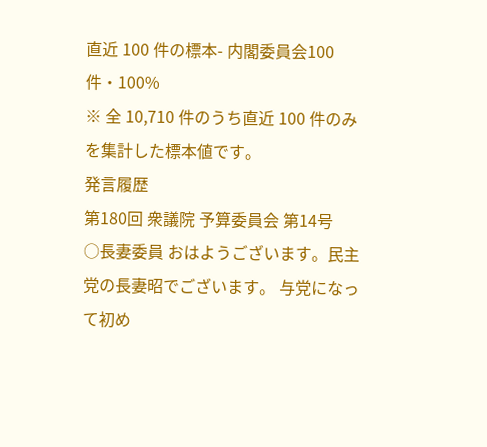直近 100 件の標本- 内閣委員会100 件・100%
※ 全 10,710 件のうち直近 100 件のみを集計した標本値です。
発言履歴
第180回 衆議院 予算委員会 第14号
○長妻委員 おはようございます。民主党の長妻昭でございます。 与党になって初め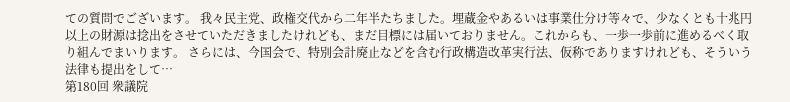ての質問でございます。 我々民主党、政権交代から二年半たちました。埋蔵金やあるいは事業仕分け等々で、少なくとも十兆円以上の財源は捻出をさせていただきましたけれども、まだ目標には届いておりません。これからも、一歩一歩前に進めるべく取り組んでまいります。 さらには、今国会で、特別会計廃止などを含む行政構造改革実行法、仮称でありますけれども、そういう法律も提出をして…
第180回 衆議院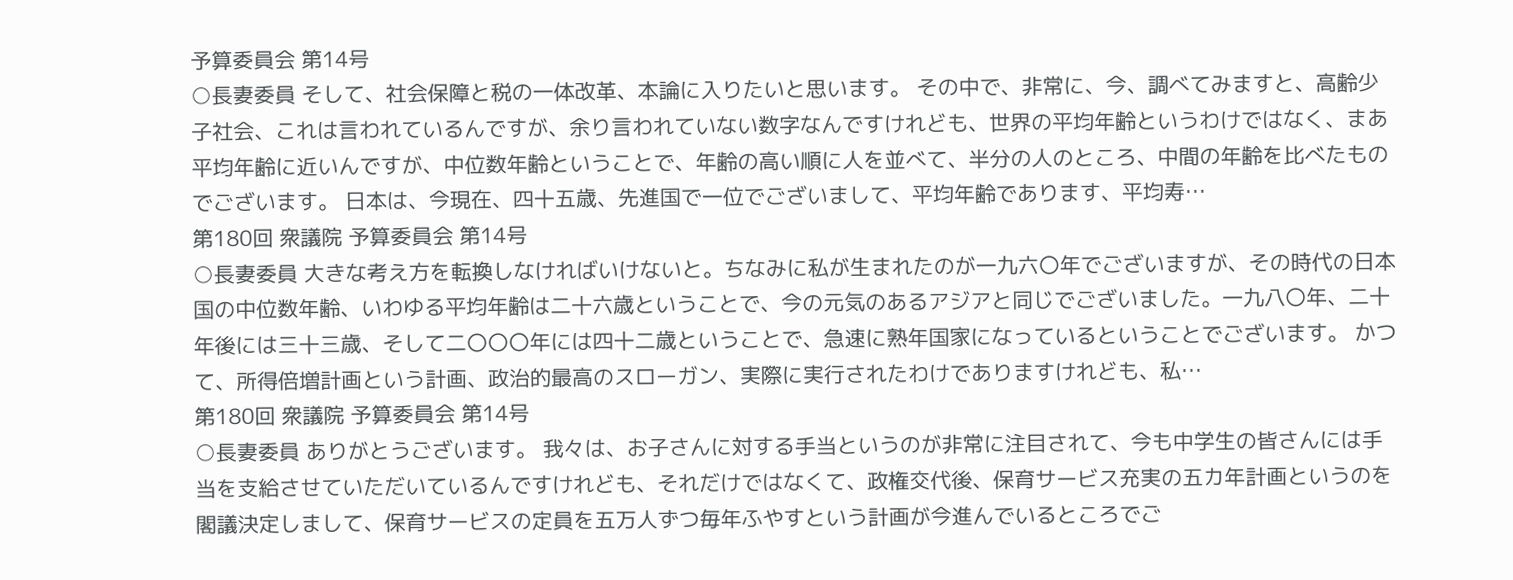予算委員会 第14号
○長妻委員 そして、社会保障と税の一体改革、本論に入りたいと思います。 その中で、非常に、今、調べてみますと、高齢少子社会、これは言われているんですが、余り言われていない数字なんですけれども、世界の平均年齢というわけではなく、まあ平均年齢に近いんですが、中位数年齢ということで、年齢の高い順に人を並べて、半分の人のところ、中間の年齢を比べたものでございます。 日本は、今現在、四十五歳、先進国で一位でございまして、平均年齢であります、平均寿…
第180回 衆議院 予算委員会 第14号
○長妻委員 大きな考え方を転換しなければいけないと。ちなみに私が生まれたのが一九六〇年でございますが、その時代の日本国の中位数年齢、いわゆる平均年齢は二十六歳ということで、今の元気のあるアジアと同じでございました。一九八〇年、二十年後には三十三歳、そして二〇〇〇年には四十二歳ということで、急速に熟年国家になっているということでございます。 かつて、所得倍増計画という計画、政治的最高のスローガン、実際に実行されたわけでありますけれども、私…
第180回 衆議院 予算委員会 第14号
○長妻委員 ありがとうございます。 我々は、お子さんに対する手当というのが非常に注目されて、今も中学生の皆さんには手当を支給させていただいているんですけれども、それだけではなくて、政権交代後、保育サービス充実の五カ年計画というのを閣議決定しまして、保育サービスの定員を五万人ずつ毎年ふやすという計画が今進んでいるところでご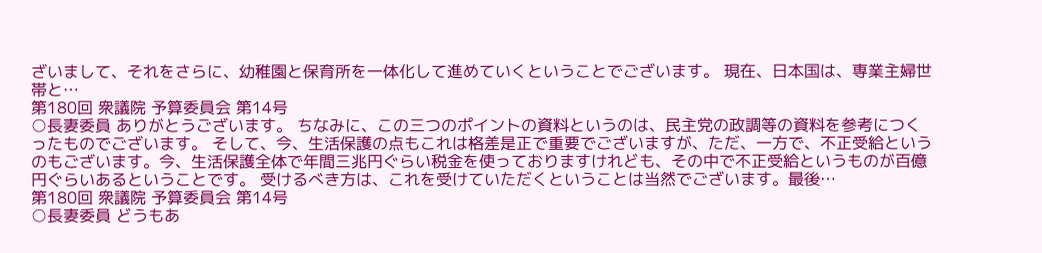ざいまして、それをさらに、幼稚園と保育所を一体化して進めていくということでございます。 現在、日本国は、専業主婦世帯と…
第180回 衆議院 予算委員会 第14号
○長妻委員 ありがとうございます。 ちなみに、この三つのポイントの資料というのは、民主党の政調等の資料を参考につくったものでございます。 そして、今、生活保護の点もこれは格差是正で重要でございますが、ただ、一方で、不正受給というのもございます。今、生活保護全体で年間三兆円ぐらい税金を使っておりますけれども、その中で不正受給というものが百億円ぐらいあるということです。 受けるべき方は、これを受けていただくということは当然でございます。最後…
第180回 衆議院 予算委員会 第14号
○長妻委員 どうもあ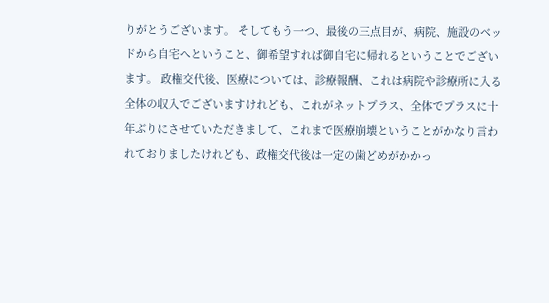りがとうございます。 そしてもう一つ、最後の三点目が、病院、施設のベッドから自宅へということ、御希望すれば御自宅に帰れるということでございます。 政権交代後、医療については、診療報酬、これは病院や診療所に入る全体の収入でございますけれども、これがネットプラス、全体でプラスに十年ぶりにさせていただきまして、これまで医療崩壊ということがかなり言われておりましたけれども、政権交代後は一定の歯どめがかかっ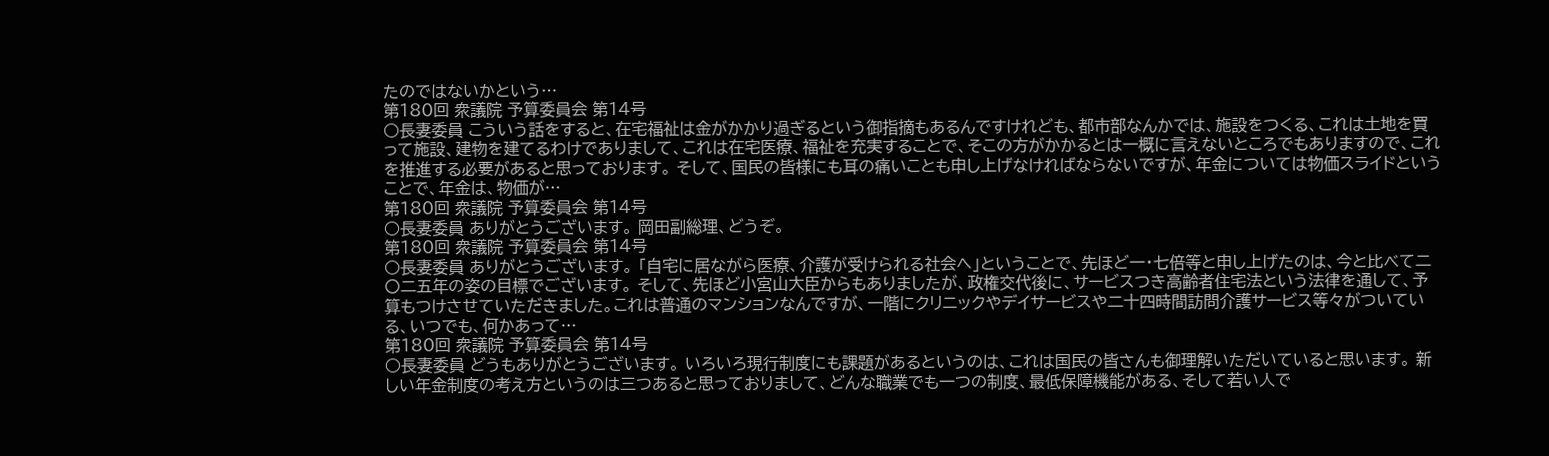たのではないかという…
第180回 衆議院 予算委員会 第14号
○長妻委員 こういう話をすると、在宅福祉は金がかかり過ぎるという御指摘もあるんですけれども、都市部なんかでは、施設をつくる、これは土地を買って施設、建物を建てるわけでありまして、これは在宅医療、福祉を充実することで、そこの方がかかるとは一概に言えないところでもありますので、これを推進する必要があると思っております。 そして、国民の皆様にも耳の痛いことも申し上げなければならないですが、年金については物価スライドということで、年金は、物価が…
第180回 衆議院 予算委員会 第14号
○長妻委員 ありがとうございます。 岡田副総理、どうぞ。
第180回 衆議院 予算委員会 第14号
○長妻委員 ありがとうございます。 「自宅に居ながら医療、介護が受けられる社会へ」ということで、先ほど一・七倍等と申し上げたのは、今と比べて二〇二五年の姿の目標でございます。 そして、先ほど小宮山大臣からもありましたが、政権交代後に、サービスつき高齢者住宅法という法律を通して、予算もつけさせていただきました。これは普通のマンションなんですが、一階にクリニックやデイサービスや二十四時間訪問介護サービス等々がついている、いつでも、何かあって…
第180回 衆議院 予算委員会 第14号
○長妻委員 どうもありがとうございます。 いろいろ現行制度にも課題があるというのは、これは国民の皆さんも御理解いただいていると思います。 新しい年金制度の考え方というのは三つあると思っておりまして、どんな職業でも一つの制度、最低保障機能がある、そして若い人で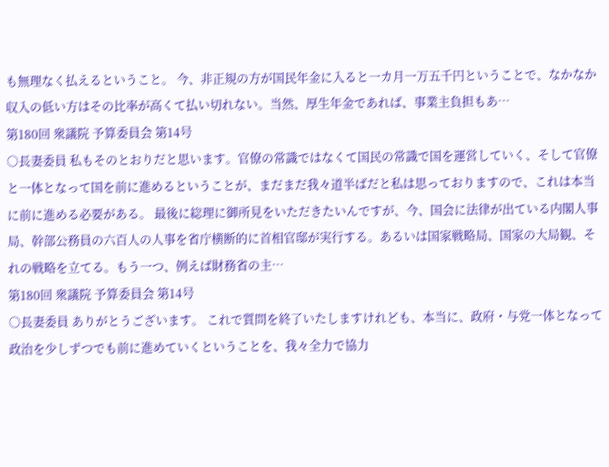も無理なく払えるということ。 今、非正規の方が国民年金に入ると一カ月一万五千円ということで、なかなか収入の低い方はその比率が高くて払い切れない。当然、厚生年金であれば、事業主負担もあ…
第180回 衆議院 予算委員会 第14号
○長妻委員 私もそのとおりだと思います。官僚の常識ではなくて国民の常識で国を運営していく、そして官僚と一体となって国を前に進めるということが、まだまだ我々道半ばだと私は思っておりますので、これは本当に前に進める必要がある。 最後に総理に御所見をいただきたいんですが、今、国会に法律が出ている内閣人事局、幹部公務員の六百人の人事を省庁横断的に首相官邸が実行する。あるいは国家戦略局、国家の大局観、それの戦略を立てる。もう一つ、例えば財務省の主…
第180回 衆議院 予算委員会 第14号
○長妻委員 ありがとうございます。 これで質問を終了いたしますけれども、本当に、政府・与党一体となって政治を少しずつでも前に進めていくということを、我々全力で協力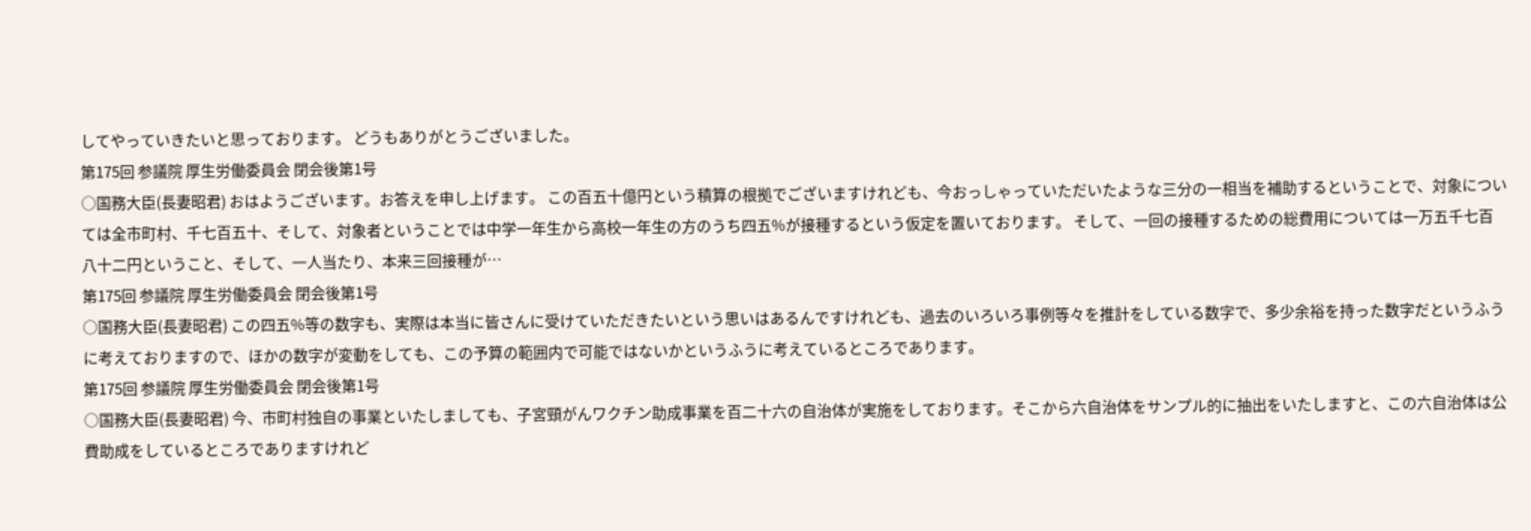してやっていきたいと思っております。 どうもありがとうございました。
第175回 参議院 厚生労働委員会 閉会後第1号
○国務大臣(長妻昭君) おはようございます。お答えを申し上げます。 この百五十億円という積算の根拠でございますけれども、今おっしゃっていただいたような三分の一相当を補助するということで、対象については全市町村、千七百五十、そして、対象者ということでは中学一年生から高校一年生の方のうち四五%が接種するという仮定を置いております。 そして、一回の接種するための総費用については一万五千七百八十二円ということ、そして、一人当たり、本来三回接種が…
第175回 参議院 厚生労働委員会 閉会後第1号
○国務大臣(長妻昭君) この四五%等の数字も、実際は本当に皆さんに受けていただきたいという思いはあるんですけれども、過去のいろいろ事例等々を推計をしている数字で、多少余裕を持った数字だというふうに考えておりますので、ほかの数字が変動をしても、この予算の範囲内で可能ではないかというふうに考えているところであります。
第175回 参議院 厚生労働委員会 閉会後第1号
○国務大臣(長妻昭君) 今、市町村独自の事業といたしましても、子宮頸がんワクチン助成事業を百二十六の自治体が実施をしております。そこから六自治体をサンプル的に抽出をいたしますと、この六自治体は公費助成をしているところでありますけれど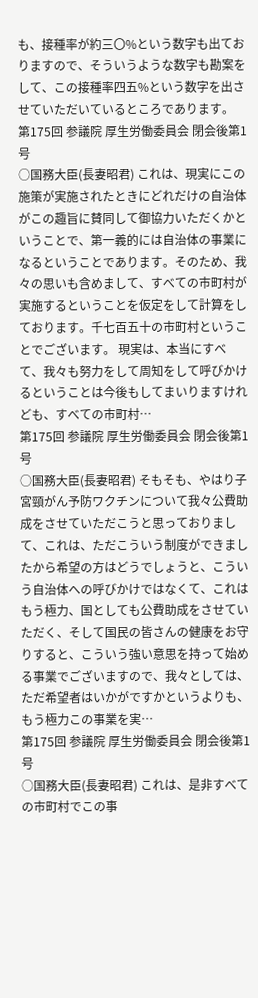も、接種率が約三〇%という数字も出ておりますので、そういうような数字も勘案をして、この接種率四五%という数字を出させていただいているところであります。
第175回 参議院 厚生労働委員会 閉会後第1号
○国務大臣(長妻昭君) これは、現実にこの施策が実施されたときにどれだけの自治体がこの趣旨に賛同して御協力いただくかということで、第一義的には自治体の事業になるということであります。そのため、我々の思いも含めまして、すべての市町村が実施するということを仮定をして計算をしております。千七百五十の市町村ということでございます。 現実は、本当にすべて、我々も努力をして周知をして呼びかけるということは今後もしてまいりますけれども、すべての市町村…
第175回 参議院 厚生労働委員会 閉会後第1号
○国務大臣(長妻昭君) そもそも、やはり子宮頸がん予防ワクチンについて我々公費助成をさせていただこうと思っておりまして、これは、ただこういう制度ができましたから希望の方はどうでしょうと、こういう自治体への呼びかけではなくて、これはもう極力、国としても公費助成をさせていただく、そして国民の皆さんの健康をお守りすると、こういう強い意思を持って始める事業でございますので、我々としては、ただ希望者はいかがですかというよりも、もう極力この事業を実…
第175回 参議院 厚生労働委員会 閉会後第1号
○国務大臣(長妻昭君) これは、是非すべての市町村でこの事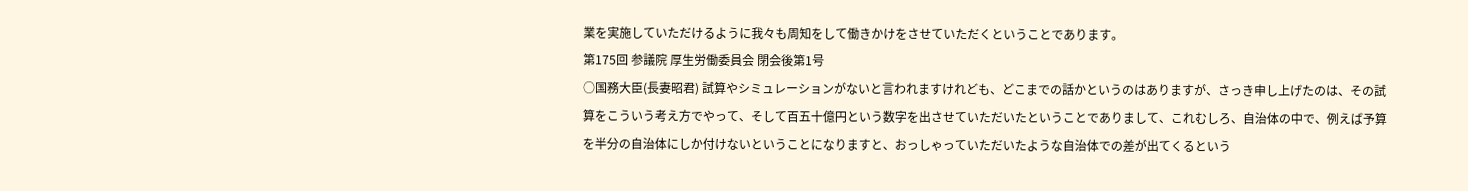業を実施していただけるように我々も周知をして働きかけをさせていただくということであります。
第175回 参議院 厚生労働委員会 閉会後第1号
○国務大臣(長妻昭君) 試算やシミュレーションがないと言われますけれども、どこまでの話かというのはありますが、さっき申し上げたのは、その試算をこういう考え方でやって、そして百五十億円という数字を出させていただいたということでありまして、これむしろ、自治体の中で、例えば予算を半分の自治体にしか付けないということになりますと、おっしゃっていただいたような自治体での差が出てくるという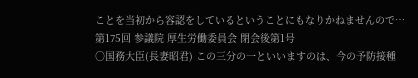ことを当初から容認をしているということにもなりかねませんので…
第175回 参議院 厚生労働委員会 閉会後第1号
○国務大臣(長妻昭君) この三分の一といいますのは、今の予防接種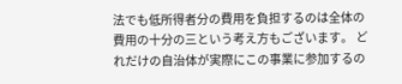法でも低所得者分の費用を負担するのは全体の費用の十分の三という考え方もございます。 どれだけの自治体が実際にこの事業に参加するの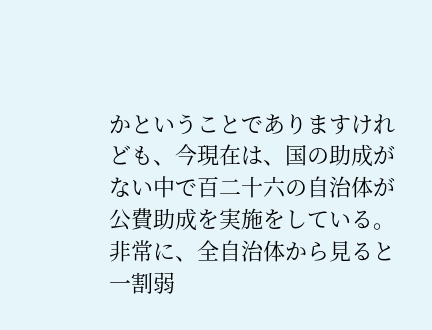かということでありますけれども、今現在は、国の助成がない中で百二十六の自治体が公費助成を実施をしている。非常に、全自治体から見ると一割弱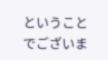ということでございま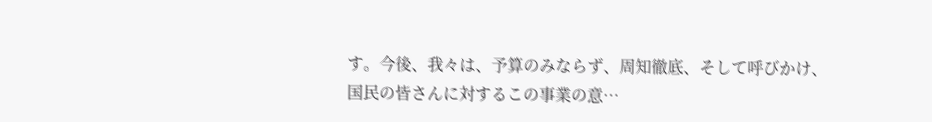す。今後、我々は、予算のみならず、周知徹底、そして呼びかけ、国民の皆さんに対するこの事業の意…